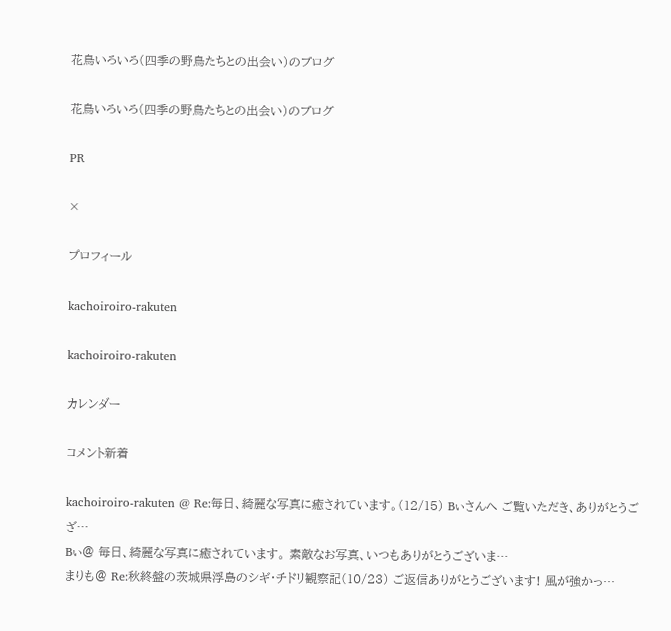花鳥いろいろ(四季の野鳥たちとの出会い)のブログ

花鳥いろいろ(四季の野鳥たちとの出会い)のブログ

PR

×

プロフィール

kachoiroiro-rakuten

kachoiroiro-rakuten

カレンダー

コメント新着

kachoiroiro-rakuten @ Re:毎日、綺麗な写真に癒されています。(12/15) Bぃさんへ ご覧いただき、ありがとうござ…
Bぃ@ 毎日、綺麗な写真に癒されています。 素敵なお写真、いつもありがとうございま…
まりも@ Re:秋終盤の茨城県浮島のシギ・チドリ観察記(10/23) ご返信ありがとうございます! 風が強かっ…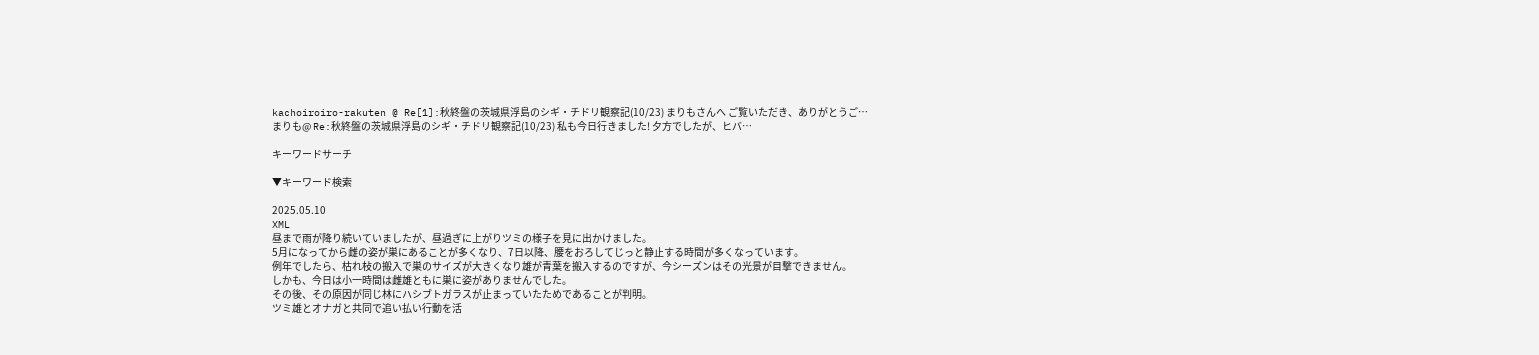kachoiroiro-rakuten @ Re[1]:秋終盤の茨城県浮島のシギ・チドリ観察記(10/23) まりもさんへ ご覧いただき、ありがとうご…
まりも@ Re:秋終盤の茨城県浮島のシギ・チドリ観察記(10/23) 私も今日行きました! 夕方でしたが、ヒバ…

キーワードサーチ

▼キーワード検索

2025.05.10
XML
昼まで雨が降り続いていましたが、昼過ぎに上がりツミの様子を見に出かけました。
5月になってから雌の姿が巣にあることが多くなり、7日以降、腰をおろしてじっと静止する時間が多くなっています。
例年でしたら、枯れ枝の搬入で巣のサイズが大きくなり雄が青葉を搬入するのですが、今シーズンはその光景が目撃できません。
しかも、今日は小一時間は雌雄ともに巣に姿がありませんでした。
その後、その原因が同じ林にハシブトガラスが止まっていたためであることが判明。
ツミ雄とオナガと共同で追い払い行動を活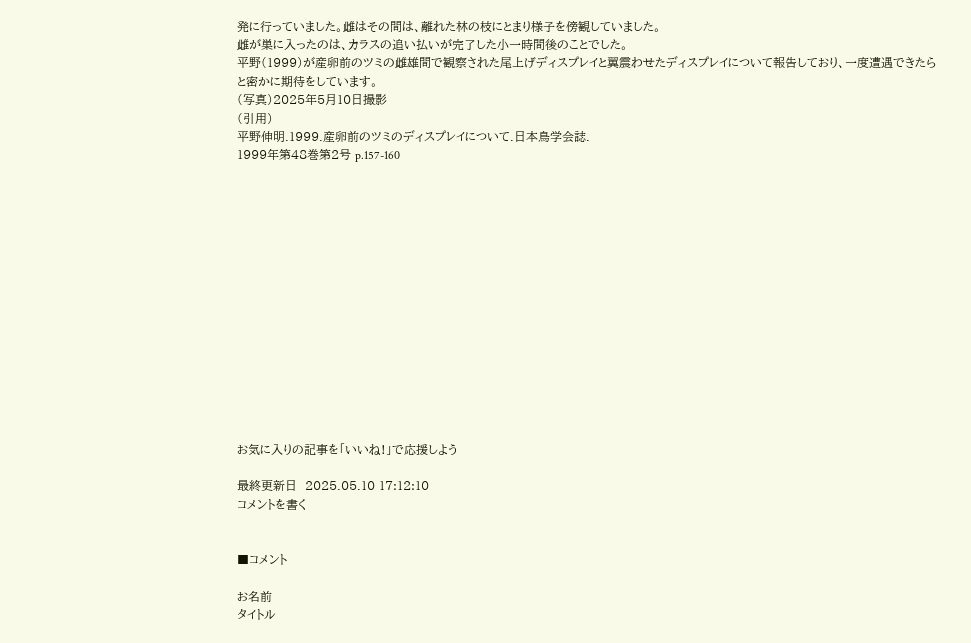発に行っていました。雌はその間は、離れた林の枝にとまり様子を傍観していました。
雌が巣に入ったのは、カラスの追い払いが完了した小一時間後のことでした。
平野(1999)が産卵前のツミの雌雄間で観察された尾上げディスプレイと翼震わせたディスプレイについて報告しており、一度遭遇できたらと密かに期待をしています。
(写真)2025年5月10日撮影
(引用)
平野伸明.1999.産卵前のツミのディスプレイについて.日本鳥学会誌.
1999年第48巻第2号 p.157-160















お気に入りの記事を「いいね!」で応援しよう

最終更新日  2025.05.10 17:12:10
コメントを書く


■コメント

お名前
タイトル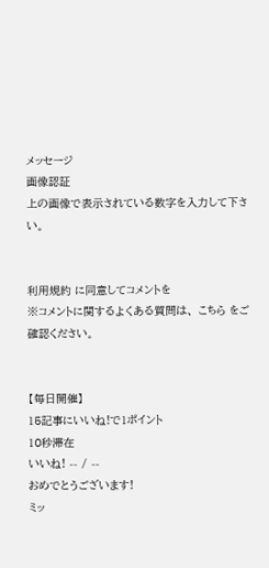メッセージ
画像認証
上の画像で表示されている数字を入力して下さい。


利用規約 に同意してコメントを
※コメントに関するよくある質問は、 こちら をご確認ください。


【毎日開催】
15記事にいいね!で1ポイント
10秒滞在
いいね! -- / --
おめでとうございます!
ミッ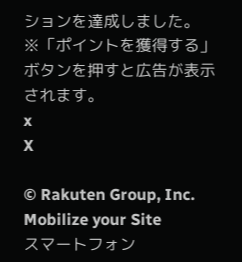ションを達成しました。
※「ポイントを獲得する」ボタンを押すと広告が表示されます。
x
X

© Rakuten Group, Inc.
Mobilize your Site
スマートフォン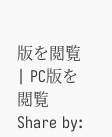版を閲覧 | PC版を閲覧
Share by: